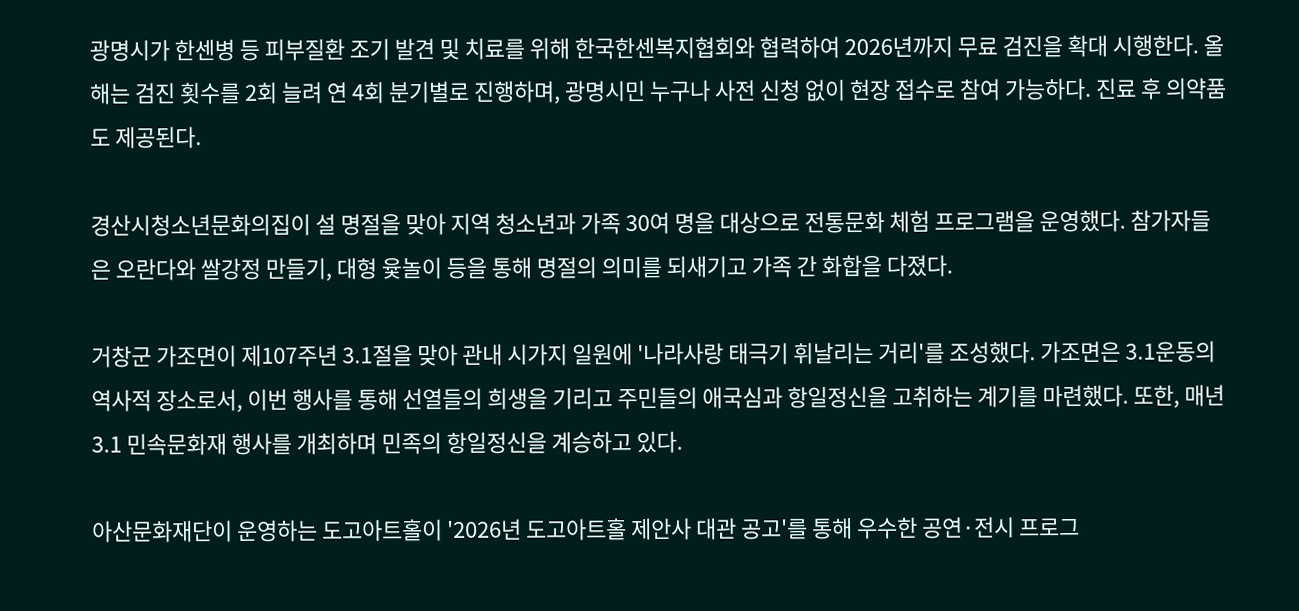광명시가 한센병 등 피부질환 조기 발견 및 치료를 위해 한국한센복지협회와 협력하여 2026년까지 무료 검진을 확대 시행한다. 올해는 검진 횟수를 2회 늘려 연 4회 분기별로 진행하며, 광명시민 누구나 사전 신청 없이 현장 접수로 참여 가능하다. 진료 후 의약품도 제공된다.

경산시청소년문화의집이 설 명절을 맞아 지역 청소년과 가족 30여 명을 대상으로 전통문화 체험 프로그램을 운영했다. 참가자들은 오란다와 쌀강정 만들기, 대형 윷놀이 등을 통해 명절의 의미를 되새기고 가족 간 화합을 다졌다.

거창군 가조면이 제107주년 3.1절을 맞아 관내 시가지 일원에 '나라사랑 태극기 휘날리는 거리'를 조성했다. 가조면은 3.1운동의 역사적 장소로서, 이번 행사를 통해 선열들의 희생을 기리고 주민들의 애국심과 항일정신을 고취하는 계기를 마련했다. 또한, 매년 3.1 민속문화재 행사를 개최하며 민족의 항일정신을 계승하고 있다.

아산문화재단이 운영하는 도고아트홀이 '2026년 도고아트홀 제안사 대관 공고'를 통해 우수한 공연·전시 프로그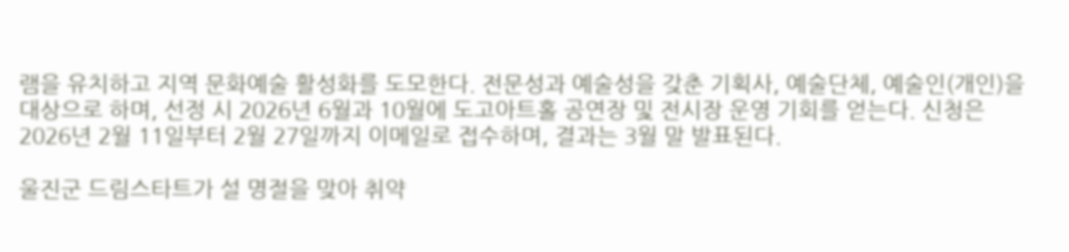램을 유치하고 지역 문화예술 활성화를 도모한다. 전문성과 예술성을 갖춘 기획사, 예술단체, 예술인(개인)을 대상으로 하며, 선정 시 2026년 6월과 10월에 도고아트홀 공연장 및 전시장 운영 기회를 얻는다. 신청은 2026년 2월 11일부터 2월 27일까지 이메일로 접수하며, 결과는 3월 말 발표된다.

울진군 드림스타트가 설 명절을 맞아 취약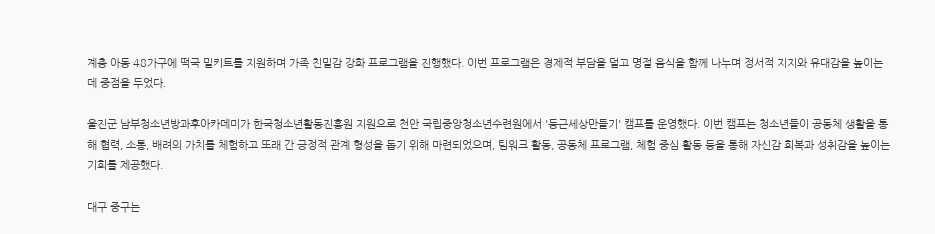계층 아동 48가구에 떡국 밀키트를 지원하며 가족 친밀감 강화 프로그램을 진행했다. 이번 프로그램은 경제적 부담을 덜고 명절 음식을 함께 나누며 정서적 지지와 유대감을 높이는 데 중점을 두었다.

울진군 남부청소년방과후아카데미가 한국청소년활동진흥원 지원으로 천안 국립중앙청소년수련원에서 '둥근세상만들기' 캠프를 운영했다. 이번 캠프는 청소년들이 공동체 생활을 통해 협력, 소통, 배려의 가치를 체험하고 또래 간 긍정적 관계 형성을 돕기 위해 마련되었으며, 팀워크 활동, 공동체 프로그램, 체험 중심 활동 등을 통해 자신감 회복과 성취감을 높이는 기회를 제공했다.

대구 중구는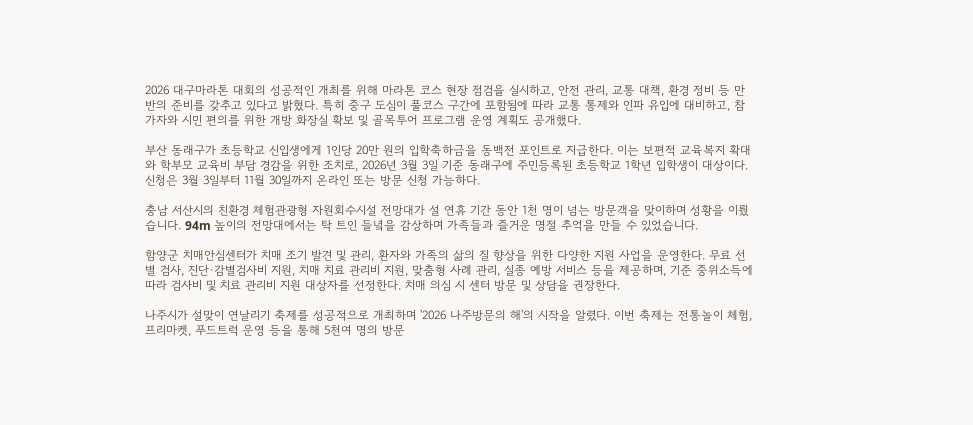2026 대구마라톤 대회의 성공적인 개최를 위해 마라톤 코스 현장 점검을 실시하고, 안전 관리, 교통 대책, 환경 정비 등 만반의 준비를 갖추고 있다고 밝혔다. 특히 중구 도심이 풀코스 구간에 포함됨에 따라 교통 통제와 인파 유입에 대비하고, 참가자와 시민 편의를 위한 개방 화장실 확보 및 골목투어 프로그램 운영 계획도 공개했다.

부산 동래구가 초등학교 신입생에게 1인당 20만 원의 입학축하금을 동백전 포인트로 지급한다. 이는 보편적 교육복지 확대와 학부모 교육비 부담 경감을 위한 조치로, 2026년 3월 3일 기준 동래구에 주민등록된 초등학교 1학년 입학생이 대상이다. 신청은 3월 3일부터 11월 30일까지 온라인 또는 방문 신청 가능하다.

충남 서산시의 친환경 체험관광형 자원회수시설 전망대가 설 연휴 기간 동안 1천 명이 넘는 방문객을 맞이하며 성황을 이뤘습니다. 94m 높이의 전망대에서는 탁 트인 들녘을 감상하며 가족들과 즐거운 명절 추억을 만들 수 있었습니다.

함양군 치매안심센터가 치매 조기 발견 및 관리, 환자와 가족의 삶의 질 향상을 위한 다양한 지원 사업을 운영한다. 무료 선별 검사, 진단·감별검사비 지원, 치매 치료 관리비 지원, 맞춤형 사례 관리, 실종 예방 서비스 등을 제공하며, 기준 중위소득에 따라 검사비 및 치료 관리비 지원 대상자를 선정한다. 치매 의심 시 센터 방문 및 상담을 권장한다.

나주시가 설맞이 연날리기 축제를 성공적으로 개최하며 '2026 나주방문의 해'의 시작을 알렸다. 이번 축제는 전통놀이 체험, 프리마켓, 푸드트럭 운영 등을 통해 5천여 명의 방문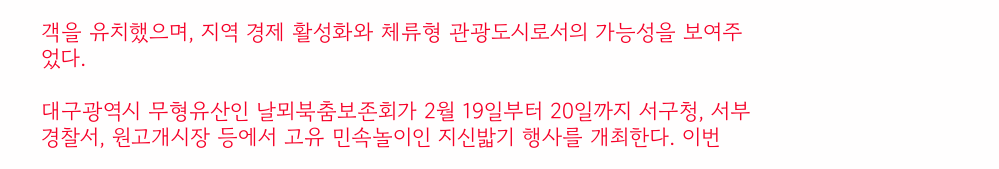객을 유치했으며, 지역 경제 활성화와 체류형 관광도시로서의 가능성을 보여주었다.

대구광역시 무형유산인 날뫼북춤보존회가 2월 19일부터 20일까지 서구청, 서부경찰서, 원고개시장 등에서 고유 민속놀이인 지신밟기 행사를 개최한다. 이번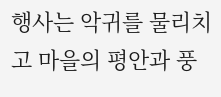행사는 악귀를 물리치고 마을의 평안과 풍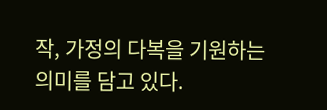작, 가정의 다복을 기원하는 의미를 담고 있다.